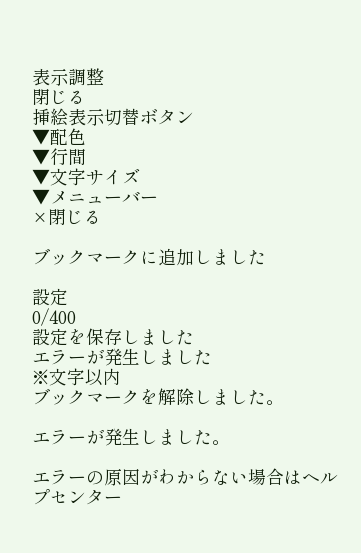表示調整
閉じる
挿絵表示切替ボタン
▼配色
▼行間
▼文字サイズ
▼メニューバー
×閉じる

ブックマークに追加しました

設定
0/400
設定を保存しました
エラーが発生しました
※文字以内
ブックマークを解除しました。

エラーが発生しました。

エラーの原因がわからない場合はヘルプセンター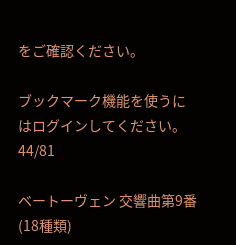をご確認ください。

ブックマーク機能を使うにはログインしてください。
44/81

ベートーヴェン 交響曲第9番(18種類)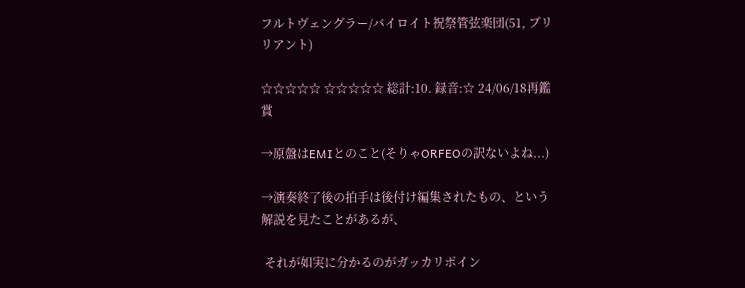フルトヴェングラー/バイロイト祝祭管弦楽団(51, ブリリアント)

☆☆☆☆☆ ☆☆☆☆☆ 総計:10. 録音:☆ 24/06/18再鑑賞

→原盤はEMIとのこと(そりゃORFEOの訳ないよね...)

→演奏終了後の拍手は後付け編集されたもの、という解説を見たことがあるが、

 それが如実に分かるのがガッカリポイン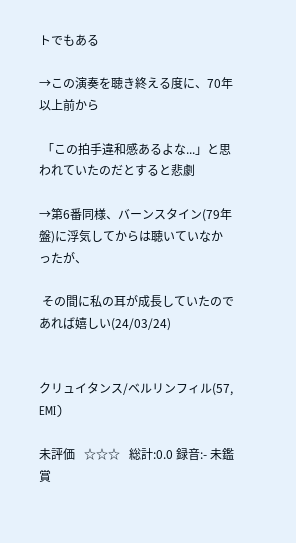トでもある

→この演奏を聴き終える度に、70年以上前から

 「この拍手違和感あるよな...」と思われていたのだとすると悲劇

→第6番同様、バーンスタイン(79年盤)に浮気してからは聴いていなかったが、

 その間に私の耳が成長していたのであれば嬉しい(24/03/24)


クリュイタンス/ベルリンフィル(57, EMI)

未評価   ☆☆☆   総計:0.0 録音:- 未鑑賞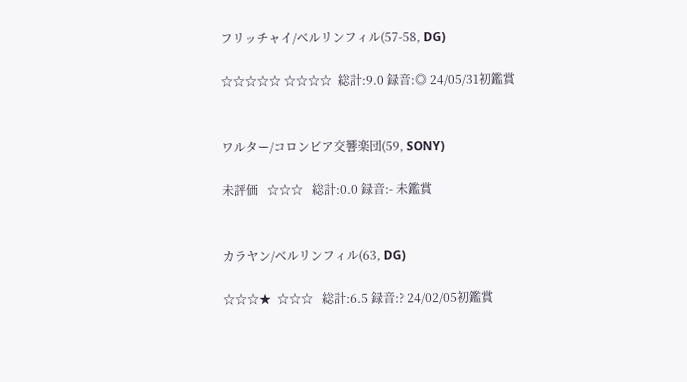フリッチャイ/ベルリンフィル(57-58, DG)

☆☆☆☆☆ ☆☆☆☆  総計:9.0 録音:◎ 24/05/31初鑑賞


ワルター/コロンビア交響楽団(59, SONY)

未評価   ☆☆☆   総計:0.0 録音:- 未鑑賞


カラヤン/ベルリンフィル(63, DG)

☆☆☆★  ☆☆☆   総計:6.5 録音:? 24/02/05初鑑賞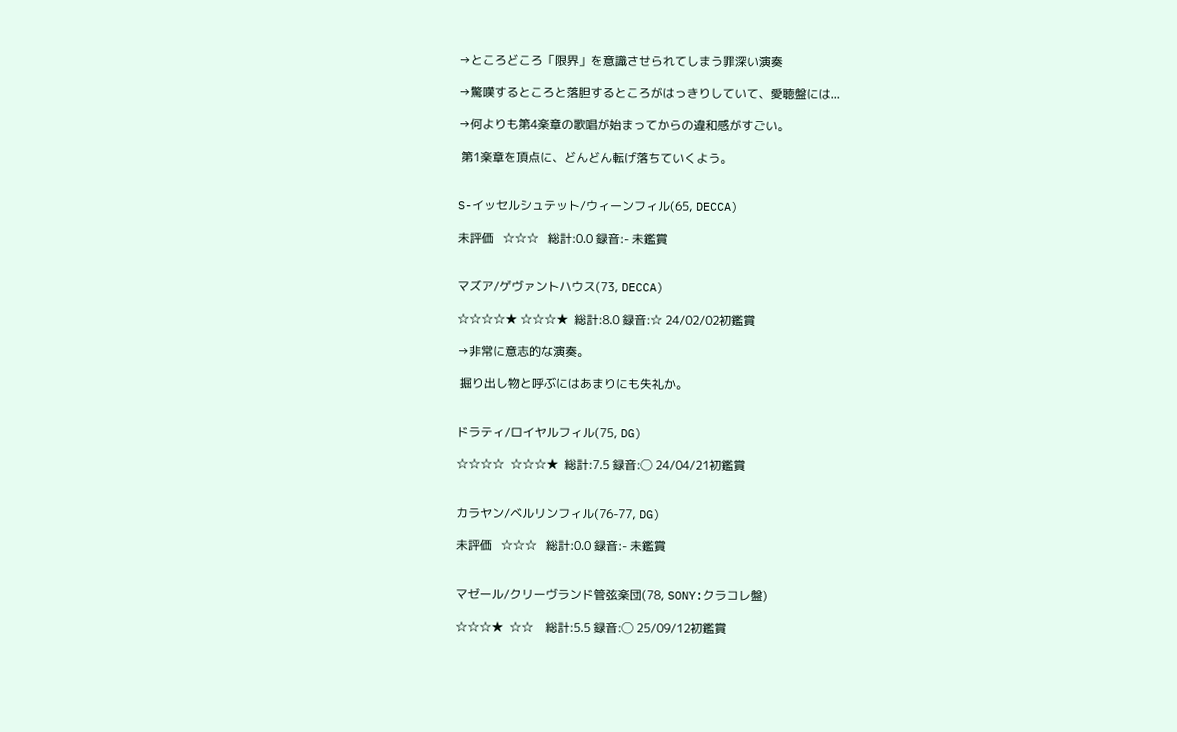→ところどころ「限界」を意識させられてしまう罪深い演奏

→驚嘆するところと落胆するところがはっきりしていて、愛聴盤には...

→何よりも第4楽章の歌唱が始まってからの違和感がすごい。

 第1楽章を頂点に、どんどん転げ落ちていくよう。


S-イッセルシュテット/ウィーンフィル(65, DECCA)

未評価   ☆☆☆   総計:0.0 録音:- 未鑑賞


マズア/ゲヴァントハウス(73, DECCA)

☆☆☆☆★ ☆☆☆★  総計:8.0 録音:☆ 24/02/02初鑑賞

→非常に意志的な演奏。

 掘り出し物と呼ぶにはあまりにも失礼か。


ドラティ/ロイヤルフィル(75, DG)

☆☆☆☆  ☆☆☆★  総計:7.5 録音:◯ 24/04/21初鑑賞


カラヤン/ベルリンフィル(76-77, DG)

未評価   ☆☆☆   総計:0.0 録音:- 未鑑賞


マゼール/クリーヴランド管弦楽団(78, SONY:クラコレ盤)

☆☆☆★  ☆☆    総計:5.5 録音:◯ 25/09/12初鑑賞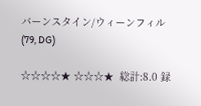バーンスタイン/ウィーンフィル(79, DG)

☆☆☆☆★ ☆☆☆★  総計:8.0 録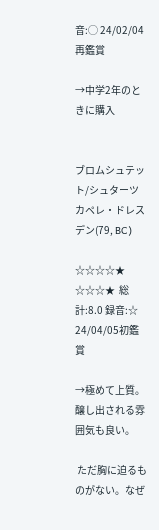音:◯ 24/02/04再鑑賞

→中学2年のときに購入


ブロムシュテット/シュターツカペレ・ドレスデン(79, BC)

☆☆☆☆★ ☆☆☆★  総計:8.0 録音:☆ 24/04/05初鑑賞

→極めて上質。醸し出される雰囲気も良い。

 ただ胸に迫るものがない。なぜ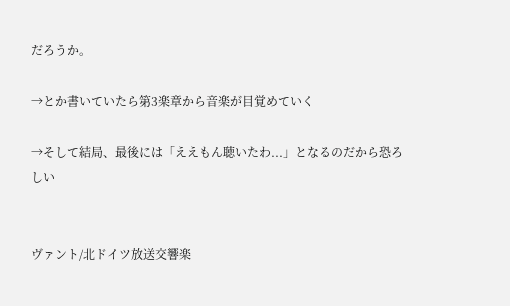だろうか。

→とか書いていたら第3楽章から音楽が目覚めていく

→そして結局、最後には「ええもん聴いたわ...」となるのだから恐ろしい


ヴァント/北ドイツ放送交響楽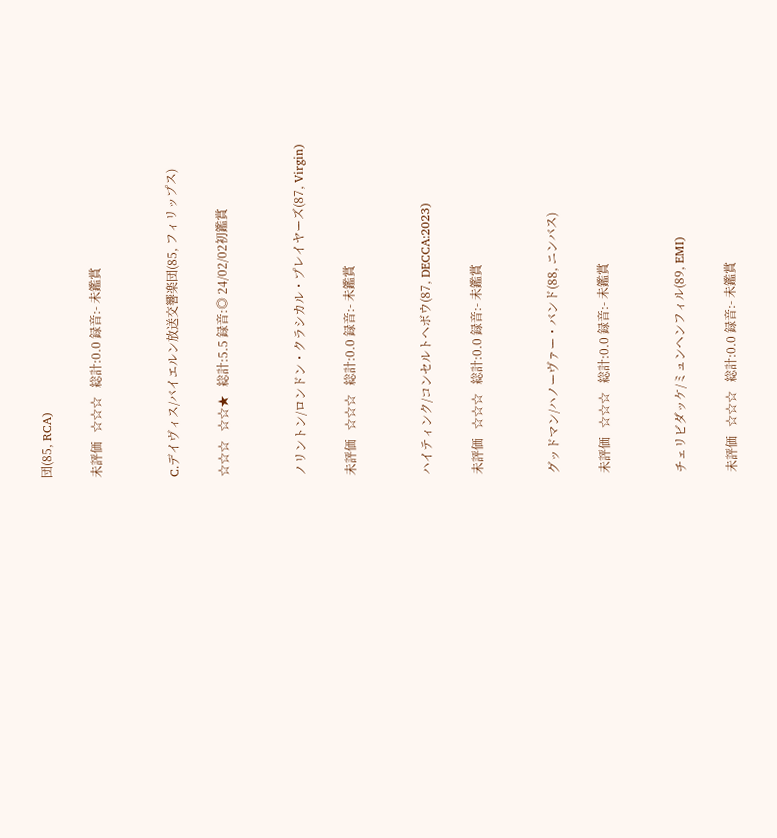団(85, RCA)

未評価   ☆☆☆   総計:0.0 録音:- 未鑑賞


C.デイヴィス/バイエルン放送交響楽団(85, フィリップス)

☆☆☆   ☆☆★   総計:5.5 録音:◎ 24/02/02初鑑賞


ノリントン/ロンドン・クラシカル・プレイヤーズ(87, Virgin)

未評価   ☆☆☆   総計:0.0 録音:- 未鑑賞


ハイティンク/コンセルトヘボウ(87, DECCA:2023)

未評価   ☆☆☆   総計:0.0 録音:- 未鑑賞


グッドマン/ハノーヴァー・バンド(88, ニンバス)

未評価   ☆☆☆   総計:0.0 録音:- 未鑑賞


チェリビダッケ/ミュンヘンフィル(89, EMI)

未評価   ☆☆☆   総計:0.0 録音:- 未鑑賞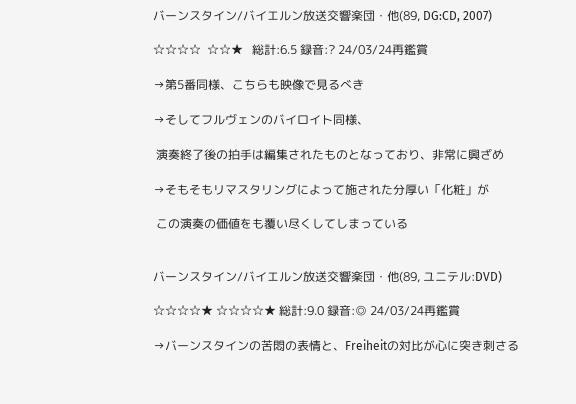バーンスタイン/バイエルン放送交響楽団・他(89, DG:CD, 2007)

☆☆☆☆  ☆☆★   総計:6.5 録音:? 24/03/24再鑑賞

→第5番同様、こちらも映像で見るべき

→そしてフルヴェンのバイロイト同様、

 演奏終了後の拍手は編集されたものとなっており、非常に興ざめ

→そもそもリマスタリングによって施された分厚い「化粧」が

 この演奏の価値をも覆い尽くしてしまっている


バーンスタイン/バイエルン放送交響楽団・他(89, ユニテル:DVD)

☆☆☆☆★ ☆☆☆☆★ 総計:9.0 録音:◎ 24/03/24再鑑賞

→バーンスタインの苦悶の表情と、Freiheitの対比が心に突き刺さる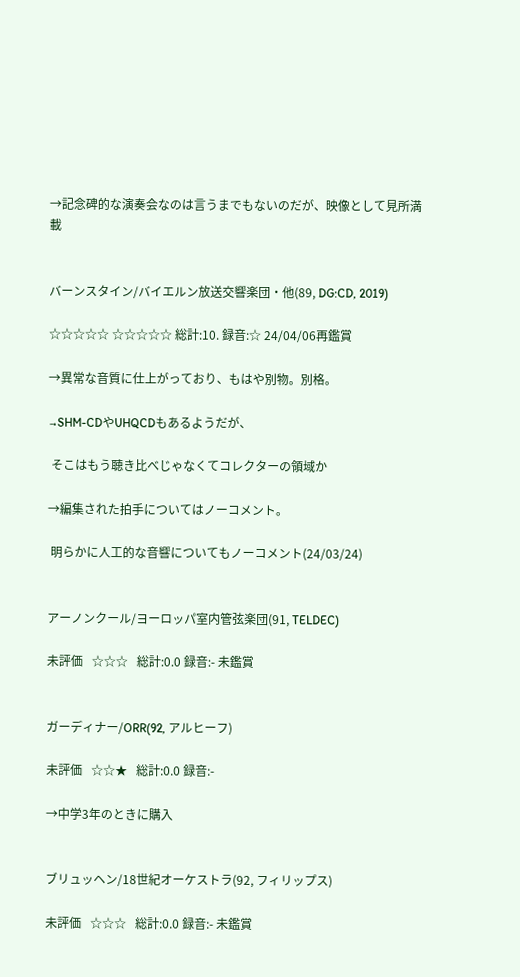→記念碑的な演奏会なのは言うまでもないのだが、映像として見所満載


バーンスタイン/バイエルン放送交響楽団・他(89, DG:CD, 2019)

☆☆☆☆☆ ☆☆☆☆☆ 総計:10. 録音:☆ 24/04/06再鑑賞

→異常な音質に仕上がっており、もはや別物。別格。

→SHM-CDやUHQCDもあるようだが、

 そこはもう聴き比べじゃなくてコレクターの領域か

→編集された拍手についてはノーコメント。

 明らかに人工的な音響についてもノーコメント(24/03/24)


アーノンクール/ヨーロッパ室内管弦楽団(91, TELDEC)

未評価   ☆☆☆   総計:0.0 録音:- 未鑑賞


ガーディナー/ORR(92, アルヒーフ)

未評価   ☆☆★   総計:0.0 録音:-

→中学3年のときに購入


ブリュッヘン/18世紀オーケストラ(92, フィリップス)

未評価   ☆☆☆   総計:0.0 録音:- 未鑑賞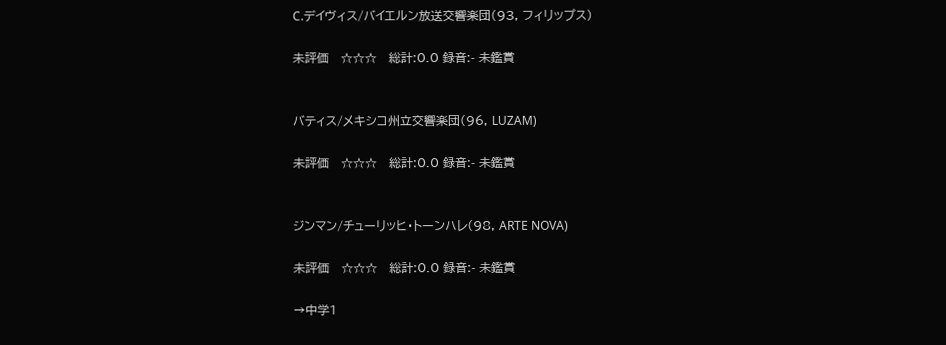C.デイヴィス/バイエルン放送交響楽団(93, フィリップス)

未評価   ☆☆☆   総計:0.0 録音:- 未鑑賞


バティス/メキシコ州立交響楽団(96, LUZAM)

未評価   ☆☆☆   総計:0.0 録音:- 未鑑賞


ジンマン/チューリッヒ・トーンハレ(98, ARTE NOVA)

未評価   ☆☆☆   総計:0.0 録音:- 未鑑賞

→中学1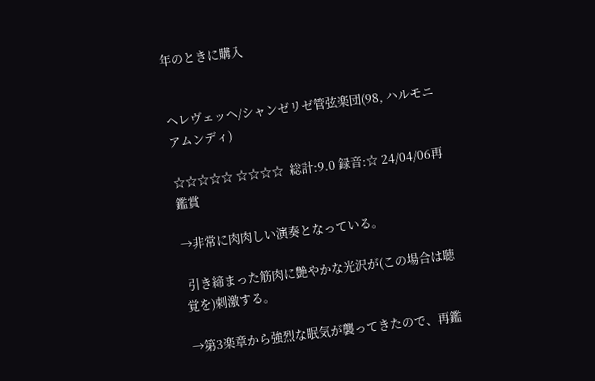年のときに購入


ヘレヴェッヘ/シャンゼリゼ管弦楽団(98, ハルモニアムンディ)

☆☆☆☆☆ ☆☆☆☆  総計:9.0 録音:☆ 24/04/06再鑑賞

→非常に肉肉しい演奏となっている。

 引き締まった筋肉に艶やかな光沢が(この場合は聴覚を)刺激する。

→第3楽章から強烈な眠気が襲ってきたので、再鑑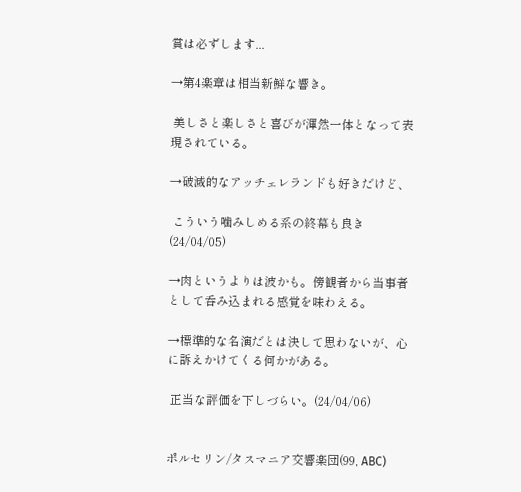賞は必ずします...

→第4楽章は相当新鮮な響き。

 美しさと楽しさと喜びが渾然一体となって表現されている。

→破滅的なアッチェレランドも好きだけど、

 こういう噛みしめる系の終幕も良き(24/04/05)

→肉というよりは波かも。傍観者から当事者として呑み込まれる感覚を味わえる。

→標準的な名演だとは決して思わないが、心に訴えかけてくる何かがある。

 正当な評価を下しづらい。(24/04/06)


ポルセリン/タスマニア交響楽団(99, ABC)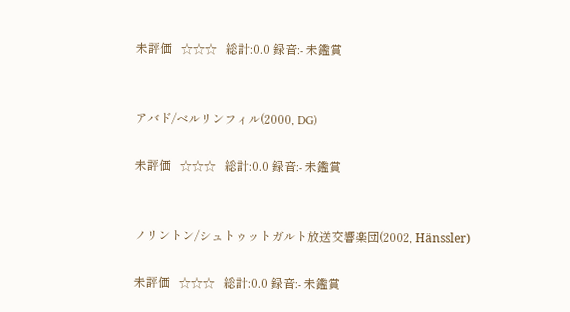未評価   ☆☆☆   総計:0.0 録音:- 未鑑賞


アバド/ベルリンフィル(2000, DG)

未評価   ☆☆☆   総計:0.0 録音:- 未鑑賞


ノリントン/シュトゥットガルト放送交響楽団(2002, Hänssler)

未評価   ☆☆☆   総計:0.0 録音:- 未鑑賞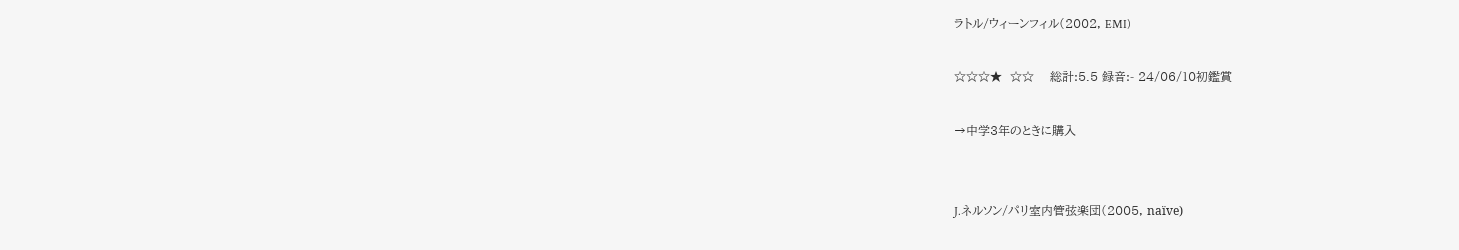ラトル/ウィーンフィル(2002, EMI)

☆☆☆★  ☆☆    総計:5.5 録音:- 24/06/10初鑑賞

→中学3年のときに購入


J.ネルソン/パリ室内管弦楽団(2005, naïve)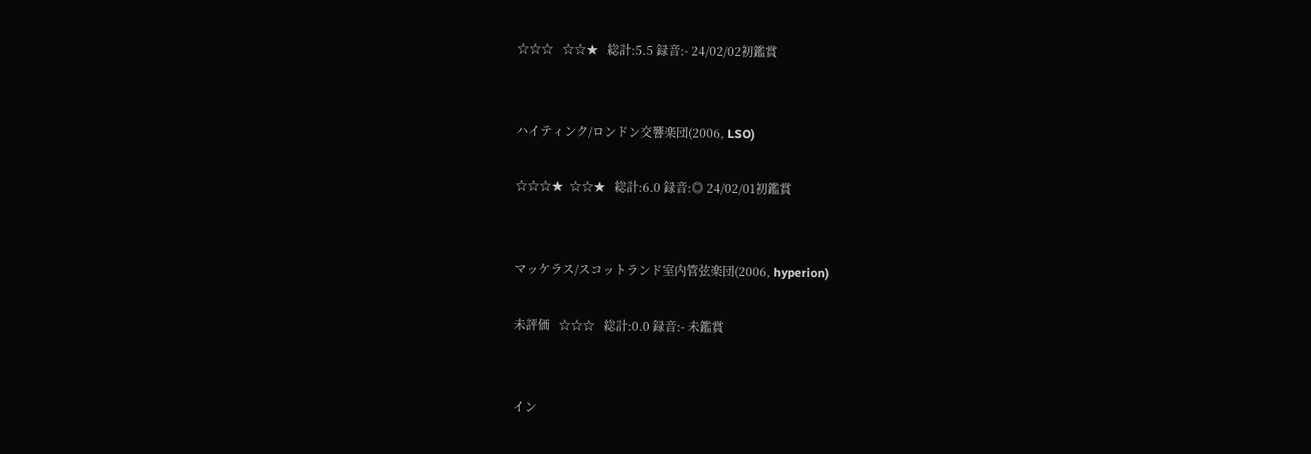☆☆☆   ☆☆★   総計:5.5 録音:- 24/02/02初鑑賞


ハイティンク/ロンドン交響楽団(2006, LSO)

☆☆☆★  ☆☆★   総計:6.0 録音:◎ 24/02/01初鑑賞


マッケラス/スコットランド室内管弦楽団(2006, hyperion)

未評価   ☆☆☆   総計:0.0 録音:- 未鑑賞


イン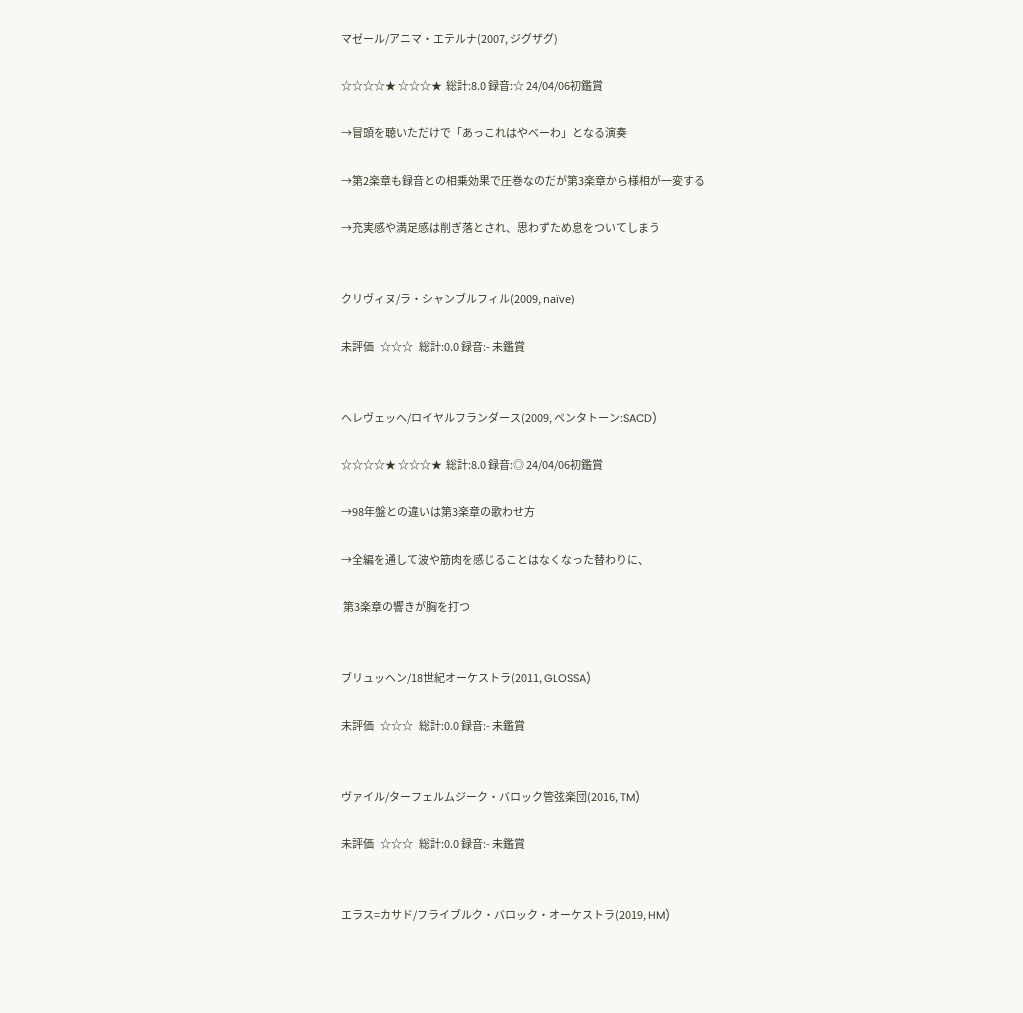マゼール/アニマ・エテルナ(2007, ジグザグ)

☆☆☆☆★ ☆☆☆★  総計:8.0 録音:☆ 24/04/06初鑑賞

→冒頭を聴いただけで「あっこれはやべーわ」となる演奏

→第2楽章も録音との相乗効果で圧巻なのだが第3楽章から様相が一変する

→充実感や満足感は削ぎ落とされ、思わずため息をついてしまう


クリヴィヌ/ラ・シャンブルフィル(2009, naïve)

未評価   ☆☆☆   総計:0.0 録音:- 未鑑賞


ヘレヴェッヘ/ロイヤルフランダース(2009, ペンタトーン:SACD)

☆☆☆☆★ ☆☆☆★  総計:8.0 録音:◎ 24/04/06初鑑賞

→98年盤との違いは第3楽章の歌わせ方

→全編を通して波や筋肉を感じることはなくなった替わりに、

 第3楽章の響きが胸を打つ


ブリュッヘン/18世紀オーケストラ(2011, GLOSSA)

未評価   ☆☆☆   総計:0.0 録音:- 未鑑賞


ヴァイル/ターフェルムジーク・バロック管弦楽団(2016, TM)

未評価   ☆☆☆   総計:0.0 録音:- 未鑑賞


エラス=カサド/フライブルク・バロック・オーケストラ(2019, HM)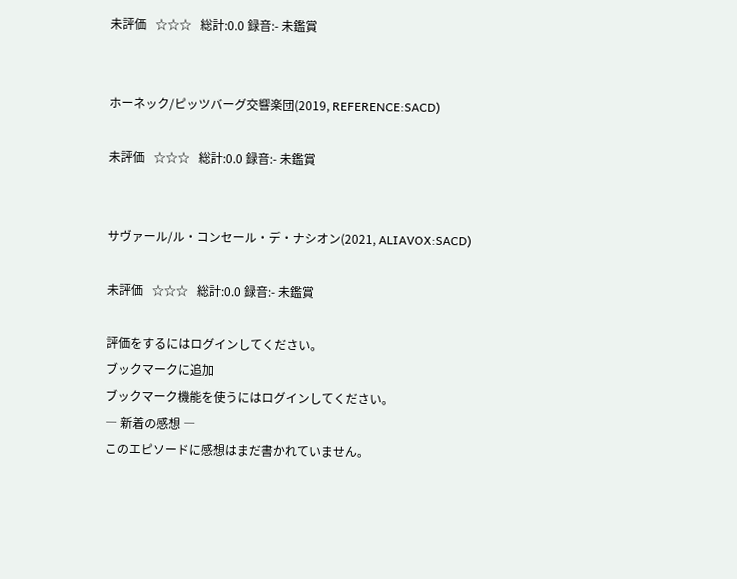未評価   ☆☆☆   総計:0.0 録音:- 未鑑賞


ホーネック/ピッツバーグ交響楽団(2019, REFERENCE:SACD)

未評価   ☆☆☆   総計:0.0 録音:- 未鑑賞


サヴァール/ル・コンセール・デ・ナシオン(2021, ALIAVOX:SACD)

未評価   ☆☆☆   総計:0.0 録音:- 未鑑賞

評価をするにはログインしてください。
ブックマークに追加
ブックマーク機能を使うにはログインしてください。
― 新着の感想 ―
このエピソードに感想はまだ書かれていません。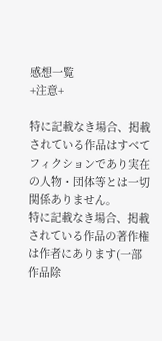感想一覧
+注意+

特に記載なき場合、掲載されている作品はすべてフィクションであり実在の人物・団体等とは一切関係ありません。
特に記載なき場合、掲載されている作品の著作権は作者にあります(一部作品除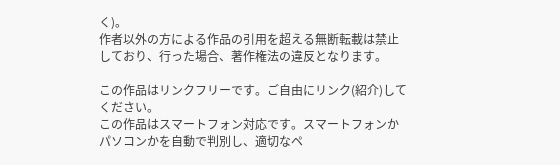く)。
作者以外の方による作品の引用を超える無断転載は禁止しており、行った場合、著作権法の違反となります。

この作品はリンクフリーです。ご自由にリンク(紹介)してください。
この作品はスマートフォン対応です。スマートフォンかパソコンかを自動で判別し、適切なペ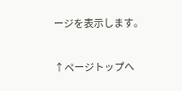ージを表示します。

↑ページトップへ